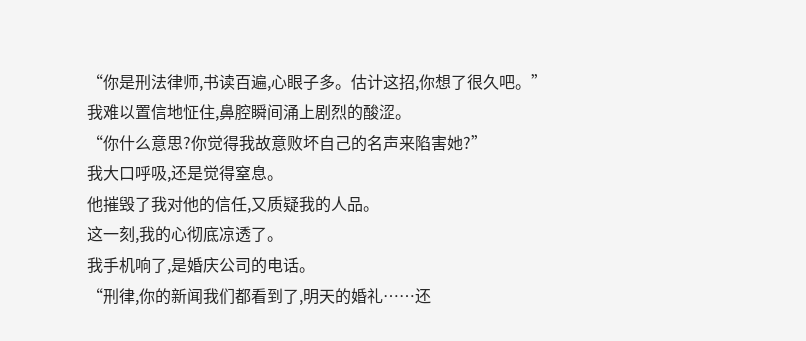“你是刑法律师,书读百遍,心眼子多。估计这招,你想了很久吧。”
我难以置信地怔住,鼻腔瞬间涌上剧烈的酸涩。
“你什么意思?你觉得我故意败坏自己的名声来陷害她?”
我大口呼吸,还是觉得窒息。
他摧毁了我对他的信任,又质疑我的人品。
这一刻,我的心彻底凉透了。
我手机响了,是婚庆公司的电话。
“刑律,你的新闻我们都看到了,明天的婚礼……还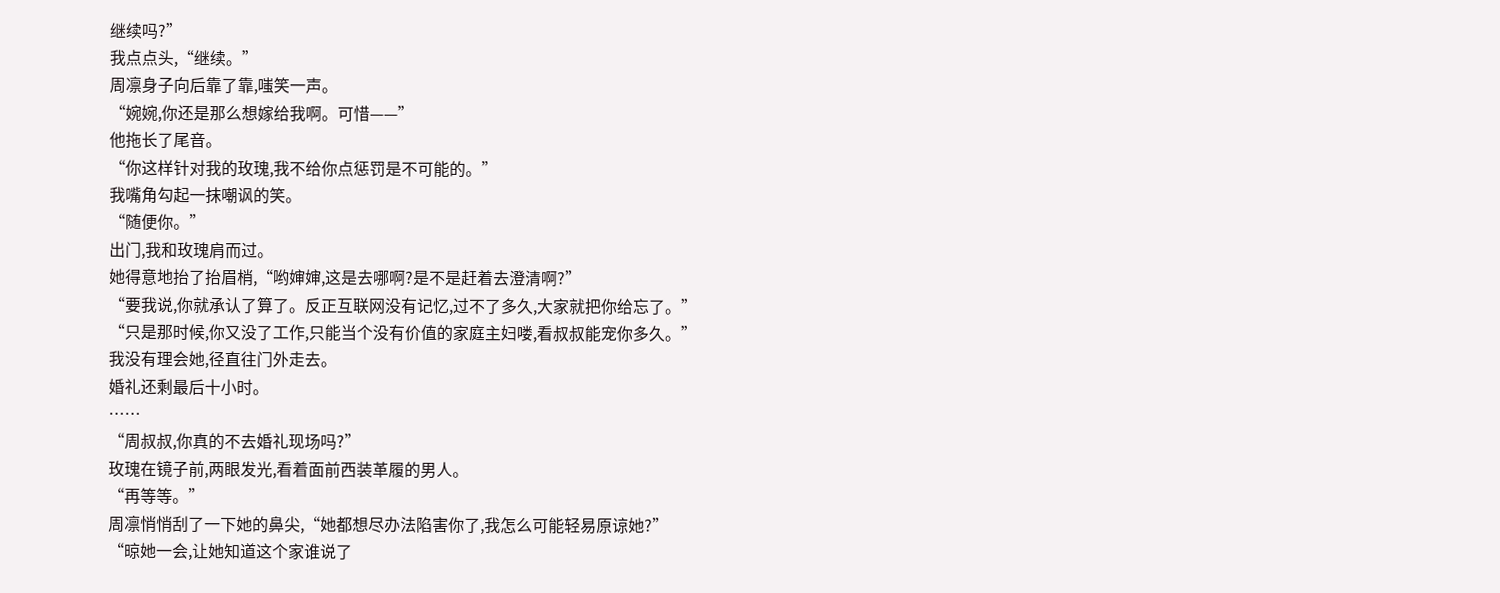继续吗?”
我点点头,“继续。”
周凛身子向后靠了靠,嗤笑一声。
“婉婉,你还是那么想嫁给我啊。可惜——”
他拖长了尾音。
“你这样针对我的玫瑰,我不给你点惩罚是不可能的。”
我嘴角勾起一抹嘲讽的笑。
“随便你。”
出门,我和玫瑰肩而过。
她得意地抬了抬眉梢,“哟婶婶,这是去哪啊?是不是赶着去澄清啊?”
“要我说,你就承认了算了。反正互联网没有记忆,过不了多久,大家就把你给忘了。”
“只是那时候,你又没了工作,只能当个没有价值的家庭主妇喽,看叔叔能宠你多久。”
我没有理会她,径直往门外走去。
婚礼还剩最后十小时。
……
“周叔叔,你真的不去婚礼现场吗?”
玫瑰在镜子前,两眼发光,看着面前西装革履的男人。
“再等等。”
周凛悄悄刮了一下她的鼻尖,“她都想尽办法陷害你了,我怎么可能轻易原谅她?”
“晾她一会,让她知道这个家谁说了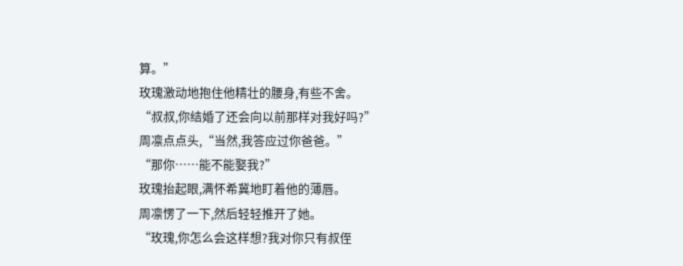算。”
玫瑰激动地抱住他精壮的腰身,有些不舍。
“叔叔,你结婚了还会向以前那样对我好吗?”
周凛点点头,“当然,我答应过你爸爸。”
“那你……能不能娶我?”
玫瑰抬起眼,满怀希冀地盯着他的薄唇。
周凛愣了一下,然后轻轻推开了她。
“玫瑰,你怎么会这样想?我对你只有叔侄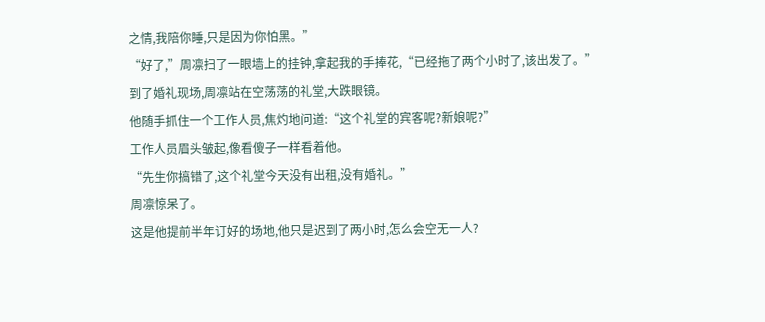之情,我陪你睡,只是因为你怕黑。”
“好了,”周凛扫了一眼墙上的挂钟,拿起我的手捧花,“已经拖了两个小时了,该出发了。”
到了婚礼现场,周凛站在空荡荡的礼堂,大跌眼镜。
他随手抓住一个工作人员,焦灼地问道:“这个礼堂的宾客呢?新娘呢?”
工作人员眉头皱起,像看傻子一样看着他。
“先生你搞错了,这个礼堂今天没有出租,没有婚礼。”
周凛惊呆了。
这是他提前半年订好的场地,他只是迟到了两小时,怎么会空无一人?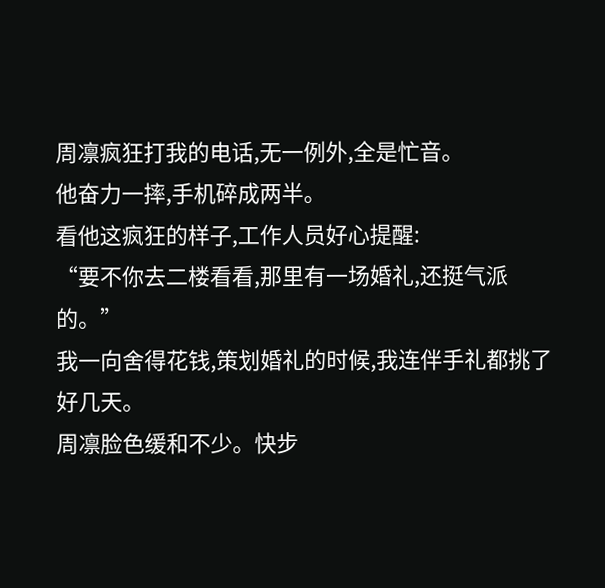周凛疯狂打我的电话,无一例外,全是忙音。
他奋力一摔,手机碎成两半。
看他这疯狂的样子,工作人员好心提醒:
“要不你去二楼看看,那里有一场婚礼,还挺气派的。”
我一向舍得花钱,策划婚礼的时候,我连伴手礼都挑了好几天。
周凛脸色缓和不少。快步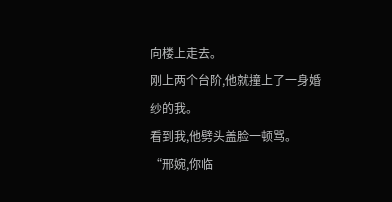向楼上走去。
刚上两个台阶,他就撞上了一身婚纱的我。
看到我,他劈头盖脸一顿骂。
“邢婉,你临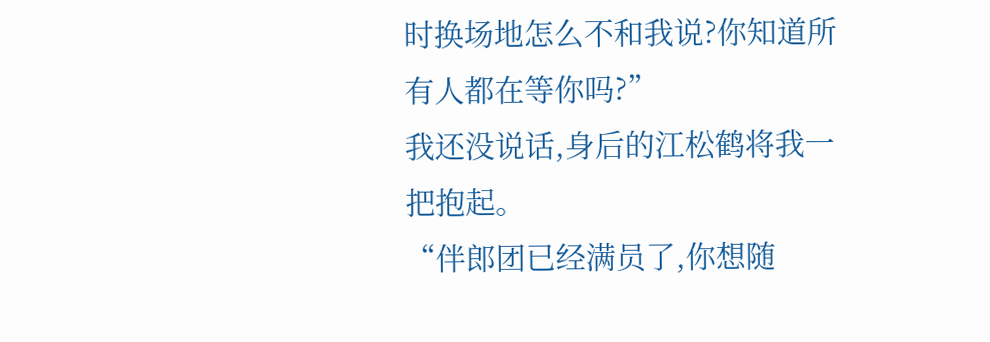时换场地怎么不和我说?你知道所有人都在等你吗?”
我还没说话,身后的江松鹤将我一把抱起。
“伴郎团已经满员了,你想随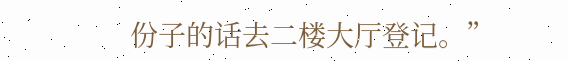份子的话去二楼大厅登记。”